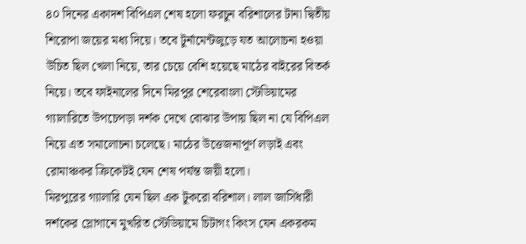৪০ দিনের একাদশ বিপিএল শেষ হলো ফরচুন বরিশালের টানা দ্বিতীয় শিরোপা জয়ের মধ্য দিয়ে। তবে টুর্নামেন্টজুড়ে যত আলোচনা হওয়া উচিত ছিল খেলা নিয়ে, তার চেয়ে বেশি হয়েছে মাঠের বাইরের বিতর্ক নিয়ে। তবে ফাইনালের দিনে মিরপুর শেরেবাংলা স্টেডিয়ামের গ্যালারিতে উপচেপড়া দর্শক দেখে বোঝার উপায় ছিল না যে বিপিএল নিয়ে এত সমালোচনা চলেছে। মাঠের উত্তেজনাপূর্ণ লড়াই এবং রোমাঞ্চকর ক্রিকেটই যেন শেষ পর্যন্ত জয়ী হলো।
মিরপুরের গ্যালারি যেন ছিল এক টুকরো বরিশাল। লাল জার্সিধারী দর্শকের স্লোগানে মুখরিত স্টেডিয়ামে চিটাগং কিংস যেন একরকম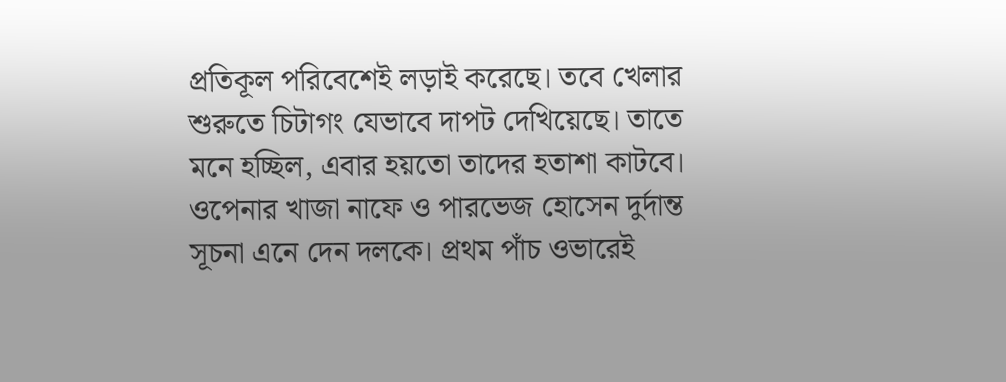প্রতিকূল পরিবেশেই লড়াই করেছে। তবে খেলার শুরুতে চিটাগং যেভাবে দাপট দেখিয়েছে। তাতে মনে হচ্ছিল, এবার হয়তো তাদের হতাশা কাটবে। ওপেনার খাজা নাফে ও পারভেজ হোসেন দুর্দান্ত সূচনা এনে দেন দলকে। প্রথম পাঁচ ওভারেই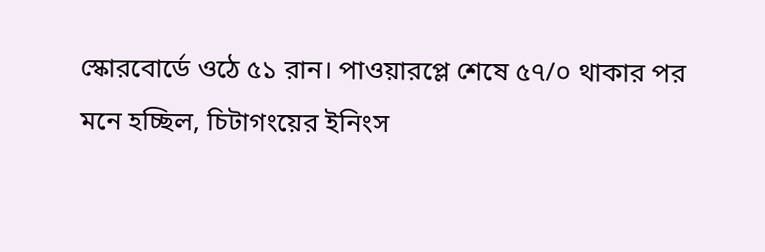স্কোরবোর্ডে ওঠে ৫১ রান। পাওয়ারপ্লে শেষে ৫৭/০ থাকার পর মনে হচ্ছিল, চিটাগংয়ের ইনিংস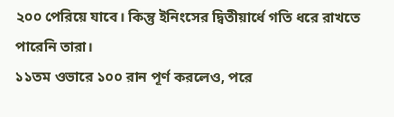২০০ পেরিয়ে যাবে। কিন্তু ইনিংসের দ্বিতীয়ার্ধে গতি ধরে রাখতে পারেনি তারা।
১১তম ওভারে ১০০ রান পূর্ণ করলেও, পরে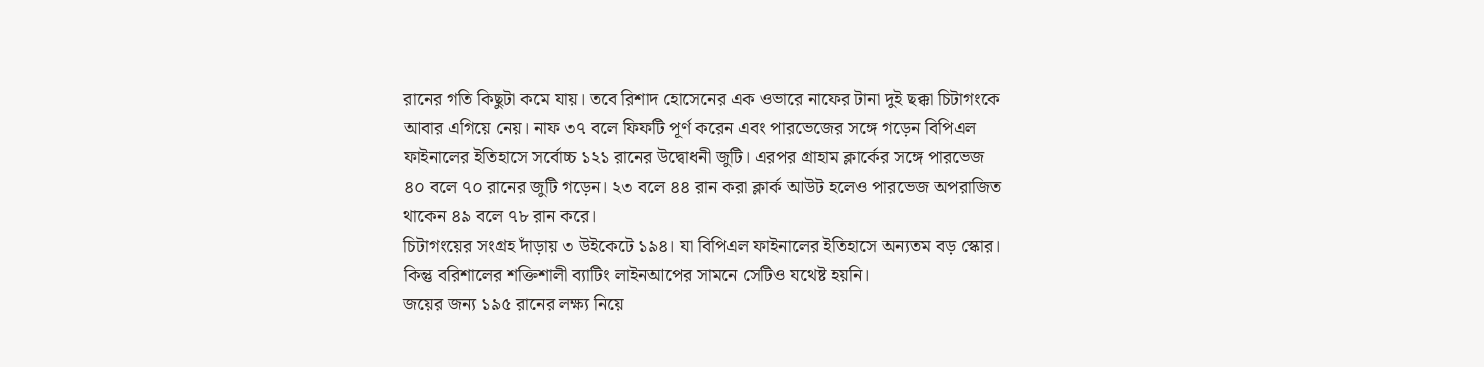রানের গতি কিছুটা কমে যায়। তবে রিশাদ হোসেনের এক ওভারে নাফের টানা দুই ছক্কা চিটাগংকে আবার এগিয়ে নেয়। নাফ ৩৭ বলে ফিফটি পূর্ণ করেন এবং পারভেজের সঙ্গে গড়েন বিপিএল ফাইনালের ইতিহাসে সর্বোচ্চ ১২১ রানের উদ্বোধনী জুটি। এরপর গ্রাহাম ক্লার্কের সঙ্গে পারভেজ ৪০ বলে ৭০ রানের জুটি গড়েন। ২৩ বলে ৪৪ রান করা ক্লার্ক আউট হলেও পারভেজ অপরাজিত থাকেন ৪৯ বলে ৭৮ রান করে।
চিটাগংয়ের সংগ্রহ দাঁড়ায় ৩ উইকেটে ১৯৪। যা বিপিএল ফাইনালের ইতিহাসে অন্যতম বড় স্কোর। কিন্তু বরিশালের শক্তিশালী ব্যাটিং লাইনআপের সামনে সেটিও যথেষ্ট হয়নি।
জয়ের জন্য ১৯৫ রানের লক্ষ্য নিয়ে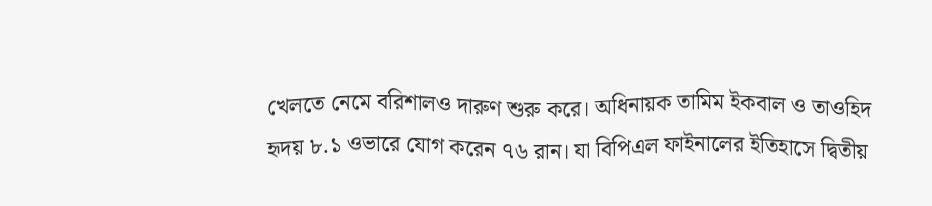খেলতে নেমে বরিশালও দারুণ শুরু করে। অধিনায়ক তামিম ইকবাল ও তাওহিদ হৃদয় ৮.১ ওভারে যোগ করেন ৭৬ রান। যা বিপিএল ফাইনালের ইতিহাসে দ্বিতীয়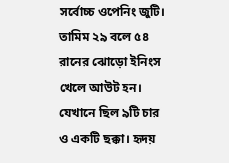সর্বোচ্চ ওপেনিং জুটি। তামিম ২৯ বলে ৫৪ রানের ঝোড়ো ইনিংস খেলে আউট হন। যেখানে ছিল ৯টি চার ও একটি ছক্কা। হৃদয়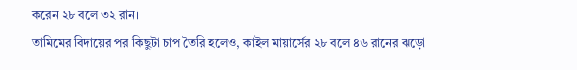করেন ২৮ বলে ৩২ রান।
তামিমের বিদায়ের পর কিছুটা চাপ তৈরি হলেও, কাইল মায়ার্সের ২৮ বলে ৪৬ রানের ঝড়ো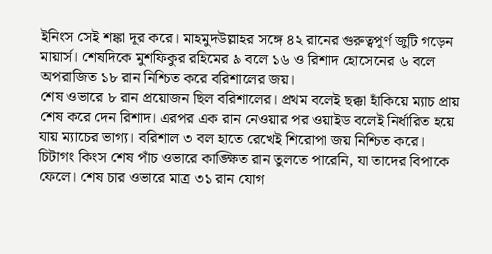ইনিংস সেই শঙ্কা দূর করে। মাহমুদউল্লাহর সঙ্গে ৪২ রানের গুরুত্বপূর্ণ জুটি গড়েন মায়ার্স। শেষদিকে মুশফিকুর রহিমের ৯ বলে ১৬ ও রিশাদ হোসেনের ৬ বলে অপরাজিত ১৮ রান নিশ্চিত করে বরিশালের জয়।
শেষ ওভারে ৮ রান প্রয়োজন ছিল বরিশালের। প্রথম বলেই ছক্কা হাঁকিয়ে ম্যাচ প্রায় শেষ করে দেন রিশাদ। এরপর এক রান নেওয়ার পর ওয়াইড বলেই নির্ধারিত হয়ে যায় ম্যাচের ভাগ্য। বরিশাল ৩ বল হাতে রেখেই শিরোপা জয় নিশ্চিত করে।
চিটাগং কিংস শেষ পাঁচ ওভারে কাঙ্ক্ষিত রান তুলতে পারেনি, যা তাদের বিপাকে ফেলে। শেষ চার ওভারে মাত্র ৩১ রান যোগ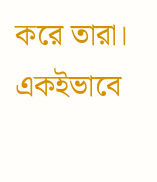করে তারা। একইভাবে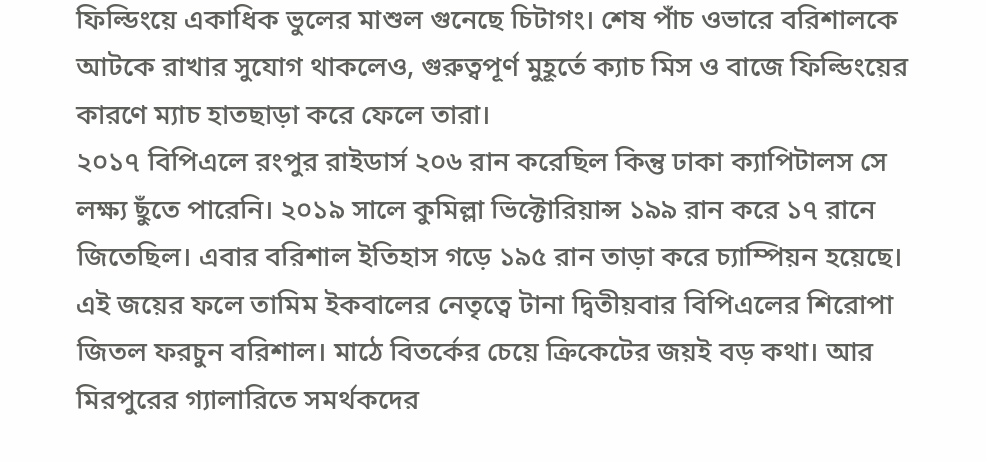ফিল্ডিংয়ে একাধিক ভুলের মাশুল গুনেছে চিটাগং। শেষ পাঁচ ওভারে বরিশালকে আটকে রাখার সুযোগ থাকলেও, গুরুত্বপূর্ণ মুহূর্তে ক্যাচ মিস ও বাজে ফিল্ডিংয়ের কারণে ম্যাচ হাতছাড়া করে ফেলে তারা।
২০১৭ বিপিএলে রংপুর রাইডার্স ২০৬ রান করেছিল কিন্তু ঢাকা ক্যাপিটালস সে লক্ষ্য ছুঁতে পারেনি। ২০১৯ সালে কুমিল্লা ভিক্টোরিয়ান্স ১৯৯ রান করে ১৭ রানে জিতেছিল। এবার বরিশাল ইতিহাস গড়ে ১৯৫ রান তাড়া করে চ্যাম্পিয়ন হয়েছে।
এই জয়ের ফলে তামিম ইকবালের নেতৃত্বে টানা দ্বিতীয়বার বিপিএলের শিরোপা জিতল ফরচুন বরিশাল। মাঠে বিতর্কের চেয়ে ক্রিকেটের জয়ই বড় কথা। আর মিরপুরের গ্যালারিতে সমর্থকদের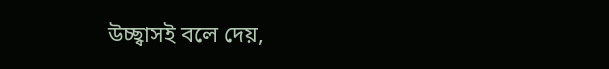উচ্ছ্বাসই বলে দেয়,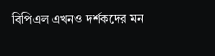বিপিএল এখনও দর্শকদের মন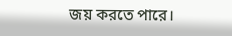জয় করতে পারে।